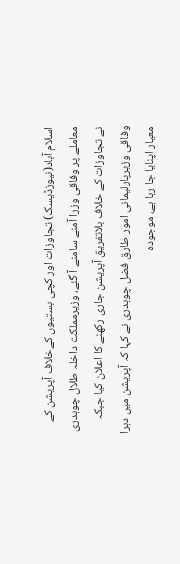اسلام آباد(نیوزڈیسک) تجاوزات اور کچی بستیوں کےخلاف آپریشن کے معاملے پر وفاقی وزرا آمنے سامنے آ گئے، وزیرمملکت داخلہ طلال چوہدری نے تجاوزات کے خلاف بلاتفریق آپریشن جاری رکھنے کا اعلان کیا جبکہ وفاقی وزیرپارلیمانی امور طارق فضل چوہدری نے کہا کہ آپریشن میں دہرا معیار اپنایا جا رہا ہے، موجودہ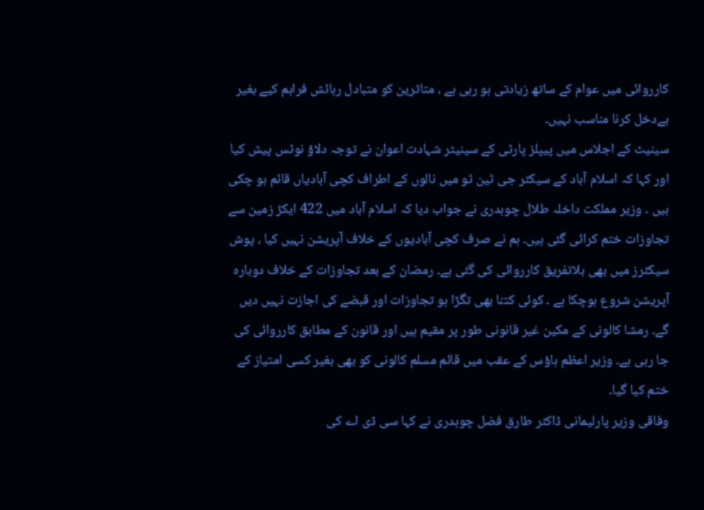کارروائی میں عوام کے ساتھ زیادتی ہو رہی ہے ، متاثرین کو متبادل رہائش فراہم کیے بغیر بےدخل کرنا مناسب نہیں۔
سینیٹ کے اجلاس میں پیپلز پارٹی کے سینیٹر شہادت اعوان نے توجہ دلاؤ نوٹس پیش کیا اور کہا کہ اسلام آباد کے سیکٹر جی ٹین ٹو میں نالوں کے اطراف کچی آبادیاں قائم ہو چکی ہیں ۔ وزیر مملکت داخلہ طلال چوہدری نے جواب دیا کہ اسلام آباد میں 422 ایکڑ زمین سے تجاوزات ختم کرائی گئی ہیں۔ ہم نے صرف کچی آبادیوں کے خلاف آپریشن نہیں کیا ، پوش سیکٹرز میں بھی بلاتفریق کارروائی کی گئی ہے۔ رمضان کے بعد تجاوزات کے خلاف دوبارہ آپریشن شروع ہوچکا ہے ۔ کوئی کتنا بھی تگڑا ہو تجاوزات اور قبضے کی اجازت نہیں دیں گے۔ رمشا کالونی کے مکین غیر قانونی طور پر مقیم ہیں اور قانون کے مطابق کارروائی کی جا رہی ہے۔ وزیر اعظم ہاؤس کے عقب میں قائم مسلم کالونی کو بھی بغیر کسی امتیاز کے ختم کیا گیا۔
وفاقی وزیر پارلیمانی ڈاکٹر طارق فضل چوہدری نے کہا سی ڈی اے کی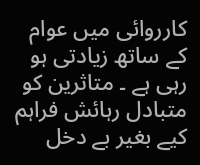کارروائی میں عوام کے ساتھ زیادتی ہو رہی ہے ۔ متاثرین کو متبادل رہائش فراہم کیے بغیر بے دخل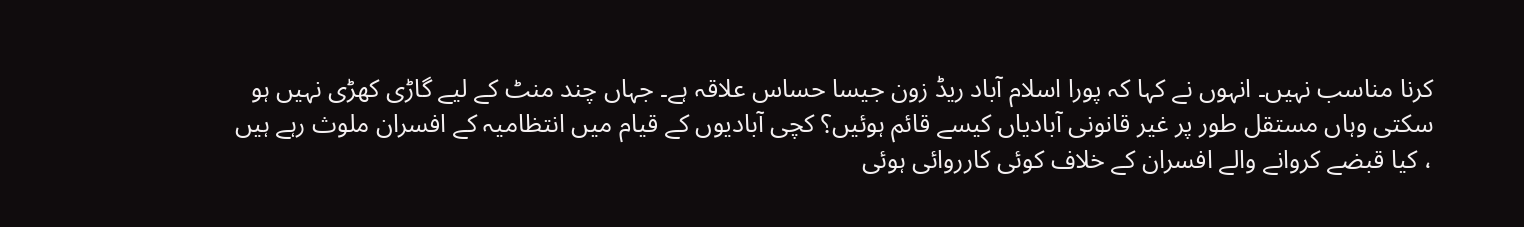کرنا مناسب نہیں۔ انہوں نے کہا کہ پورا اسلام آباد ریڈ زون جیسا حساس علاقہ ہے۔ جہاں چند منٹ کے لیے گاڑی کھڑی نہیں ہو سکتی وہاں مستقل طور پر غیر قانونی آبادیاں کیسے قائم ہوئیں؟ کچی آبادیوں کے قیام میں انتظامیہ کے افسران ملوث رہے ہیں ، کیا قبضے کروانے والے افسران کے خلاف کوئی کارروائی ہوئی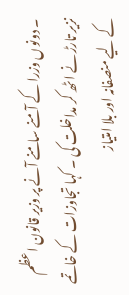۔ دونوں وزرا کے آمنے سامنے آنے پر وزیر قانون اعظم نزیر تارڑ نے اٹھ کر مداخلت کی ۔ کہا تجاوزات کے خاتمے کے لیے منصفانہ اور بلا امتیاز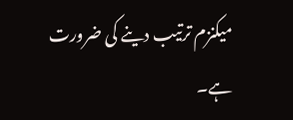میکنزم ترتیب دینے کی ضرورت ہے۔